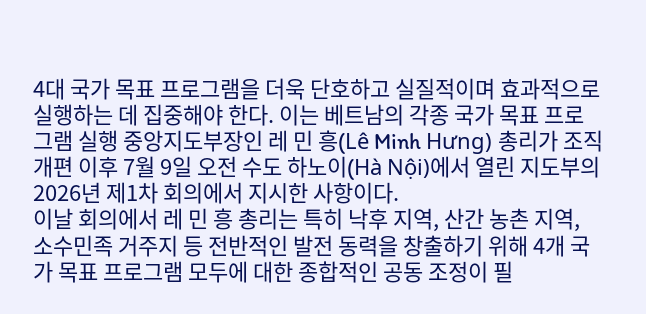4대 국가 목표 프로그램을 더욱 단호하고 실질적이며 효과적으로 실행하는 데 집중해야 한다. 이는 베트남의 각종 국가 목표 프로그램 실행 중앙지도부장인 레 민 흥(Lê Minh Hưng) 총리가 조직 개편 이후 7월 9일 오전 수도 하노이(Hà Nội)에서 열린 지도부의 2026년 제1차 회의에서 지시한 사항이다.
이날 회의에서 레 민 흥 총리는 특히 낙후 지역, 산간 농촌 지역, 소수민족 거주지 등 전반적인 발전 동력을 창출하기 위해 4개 국가 목표 프로그램 모두에 대한 종합적인 공동 조정이 필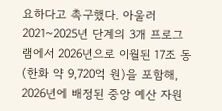요하다고 촉구했다. 아울러 2021~2025년 단계의 3개 프로그램에서 2026년으로 이월된 17조 동(한화 약 9,720억 원)을 포함해, 2026년에 배정된 중앙 예산 자원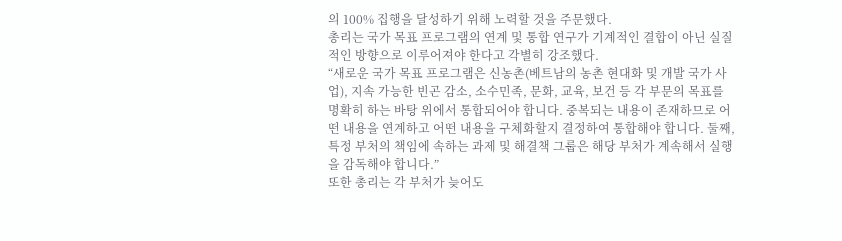의 100% 집행을 달성하기 위해 노력할 것을 주문했다.
총리는 국가 목표 프로그램의 연계 및 통합 연구가 기계적인 결합이 아닌 실질적인 방향으로 이루어져야 한다고 각별히 강조했다.
“새로운 국가 목표 프로그램은 신농촌(베트남의 농촌 현대화 및 개발 국가 사업), 지속 가능한 빈곤 감소, 소수민족, 문화, 교육, 보건 등 각 부문의 목표를 명확히 하는 바탕 위에서 통합되어야 합니다. 중복되는 내용이 존재하므로 어떤 내용을 연계하고 어떤 내용을 구체화할지 결정하여 통합해야 합니다. 둘째, 특정 부처의 책임에 속하는 과제 및 해결책 그룹은 해당 부처가 계속해서 실행을 감독해야 합니다.”
또한 총리는 각 부처가 늦어도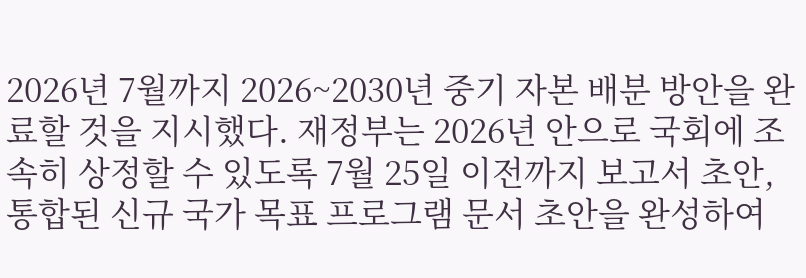2026년 7월까지 2026~2030년 중기 자본 배분 방안을 완료할 것을 지시했다. 재정부는 2026년 안으로 국회에 조속히 상정할 수 있도록 7월 25일 이전까지 보고서 초안, 통합된 신규 국가 목표 프로그램 문서 초안을 완성하여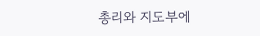총리와 지도부에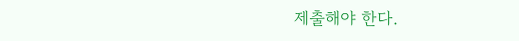제출해야 한다.